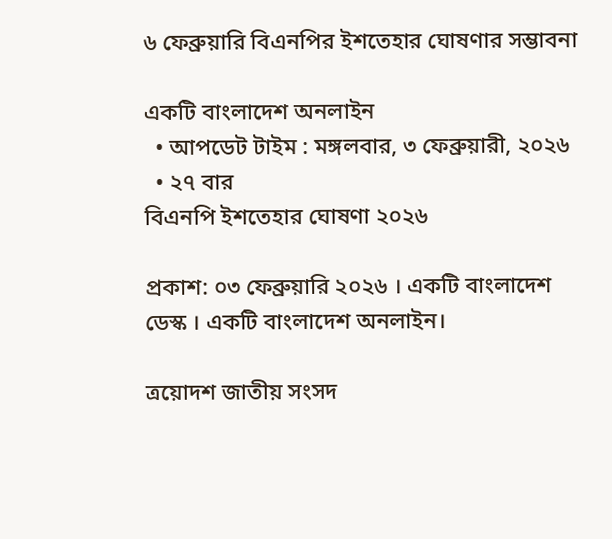৬ ফেব্রুয়ারি বিএনপির ইশতেহার ঘোষণার সম্ভাবনা

একটি বাংলাদেশ অনলাইন
  • আপডেট টাইম : মঙ্গলবার, ৩ ফেব্রুয়ারী, ২০২৬
  • ২৭ বার
বিএনপি ইশতেহার ঘোষণা ২০২৬

প্রকাশ: ০৩ ফেব্রুয়ারি ২০২৬ । একটি বাংলাদেশ ডেস্ক । একটি বাংলাদেশ অনলাইন।

ত্রয়োদশ জাতীয় সংসদ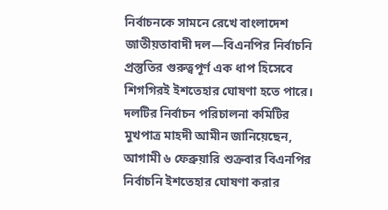নির্বাচনকে সামনে রেখে বাংলাদেশ জাতীয়তাবাদী দল—বিএনপির নির্বাচনি প্রস্তুতির গুরুত্বপূর্ণ এক ধাপ হিসেবে শিগগিরই ইশতেহার ঘোষণা হতে পারে। দলটির নির্বাচন পরিচালনা কমিটির মুখপাত্র মাহদী আমীন জানিয়েছেন, আগামী ৬ ফেব্রুয়ারি শুক্রবার বিএনপির নির্বাচনি ইশতেহার ঘোষণা করার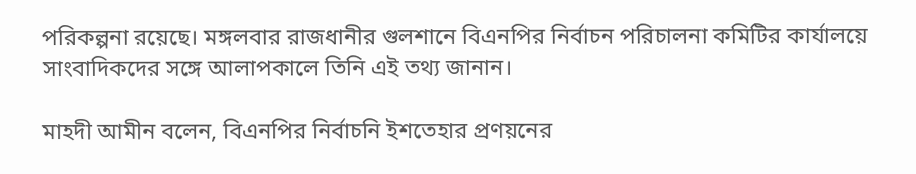পরিকল্পনা রয়েছে। মঙ্গলবার রাজধানীর গুলশানে বিএনপির নির্বাচন পরিচালনা কমিটির কার্যালয়ে সাংবাদিকদের সঙ্গে আলাপকালে তিনি এই তথ্য জানান।

মাহদী আমীন বলেন, বিএনপির নির্বাচনি ইশতেহার প্রণয়নের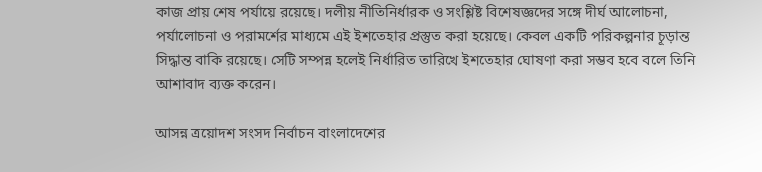কাজ প্রায় শেষ পর্যায়ে রয়েছে। দলীয় নীতিনির্ধারক ও সংশ্লিষ্ট বিশেষজ্ঞদের সঙ্গে দীর্ঘ আলোচনা, পর্যালোচনা ও পরামর্শের মাধ্যমে এই ইশতেহার প্রস্তুত করা হয়েছে। কেবল একটি পরিকল্পনার চূড়ান্ত সিদ্ধান্ত বাকি রয়েছে। সেটি সম্পন্ন হলেই নির্ধারিত তারিখে ইশতেহার ঘোষণা করা সম্ভব হবে বলে তিনি আশাবাদ ব্যক্ত করেন।

আসন্ন ত্রয়োদশ সংসদ নির্বাচন বাংলাদেশের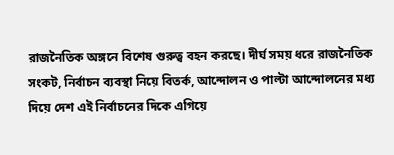রাজনৈতিক অঙ্গনে বিশেষ গুরুত্ব বহন করছে। দীর্ঘ সময় ধরে রাজনৈতিক সংকট, নির্বাচন ব্যবস্থা নিয়ে বিতর্ক, আন্দোলন ও পাল্টা আন্দোলনের মধ্য দিয়ে দেশ এই নির্বাচনের দিকে এগিয়ে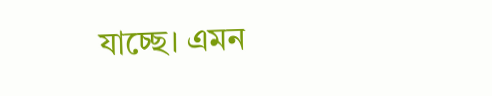যাচ্ছে। এমন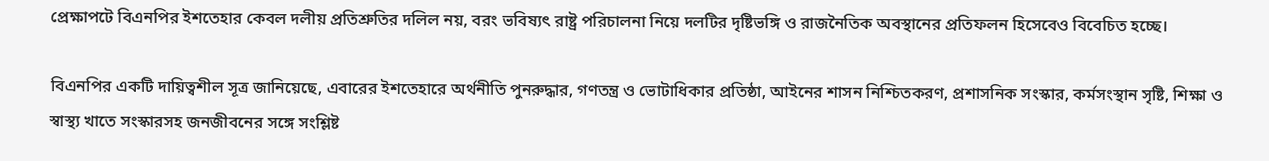প্রেক্ষাপটে বিএনপির ইশতেহার কেবল দলীয় প্রতিশ্রুতির দলিল নয়, বরং ভবিষ্যৎ রাষ্ট্র পরিচালনা নিয়ে দলটির দৃষ্টিভঙ্গি ও রাজনৈতিক অবস্থানের প্রতিফলন হিসেবেও বিবেচিত হচ্ছে।

বিএনপির একটি দায়িত্বশীল সূত্র জানিয়েছে, এবারের ইশতেহারে অর্থনীতি পুনরুদ্ধার, গণতন্ত্র ও ভোটাধিকার প্রতিষ্ঠা, আইনের শাসন নিশ্চিতকরণ, প্রশাসনিক সংস্কার, কর্মসংস্থান সৃষ্টি, শিক্ষা ও স্বাস্থ্য খাতে সংস্কারসহ জনজীবনের সঙ্গে সংশ্লিষ্ট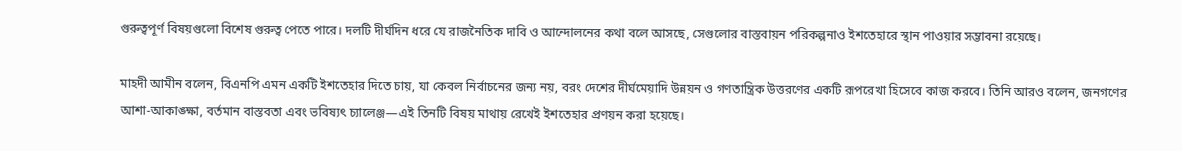গুরুত্বপূর্ণ বিষয়গুলো বিশেষ গুরুত্ব পেতে পারে। দলটি দীর্ঘদিন ধরে যে রাজনৈতিক দাবি ও আন্দোলনের কথা বলে আসছে, সেগুলোর বাস্তবায়ন পরিকল্পনাও ইশতেহারে স্থান পাওয়ার সম্ভাবনা রয়েছে।

মাহদী আমীন বলেন, বিএনপি এমন একটি ইশতেহার দিতে চায়, যা কেবল নির্বাচনের জন্য নয়, বরং দেশের দীর্ঘমেয়াদি উন্নয়ন ও গণতান্ত্রিক উত্তরণের একটি রূপরেখা হিসেবে কাজ করবে। তিনি আরও বলেন, জনগণের আশা-আকাঙ্ক্ষা, বর্তমান বাস্তবতা এবং ভবিষ্যৎ চ্যালেঞ্জ—এই তিনটি বিষয় মাথায় রেখেই ইশতেহার প্রণয়ন করা হয়েছে।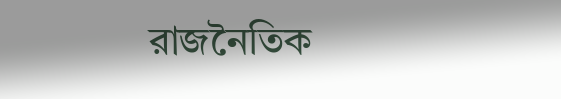রাজনৈতিক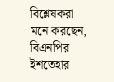বিশ্লেষকরা মনে করছেন, বিএনপির ইশতেহার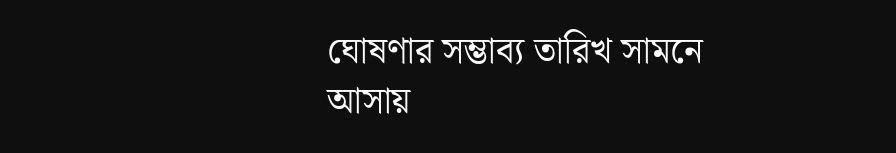ঘোষণার সম্ভাব্য তারিখ সামনে আসায়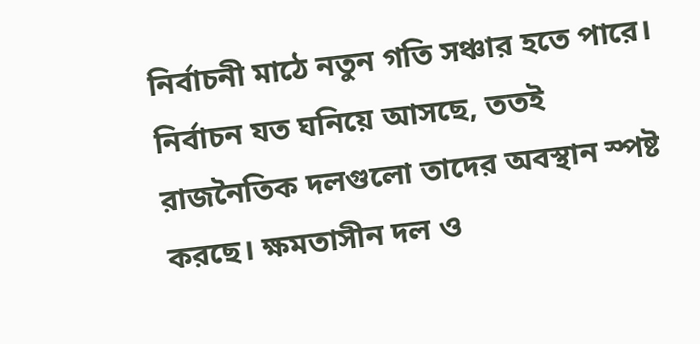নির্বাচনী মাঠে নতুন গতি সঞ্চার হতে পারে। নির্বাচন যত ঘনিয়ে আসছে, ততই রাজনৈতিক দলগুলো তাদের অবস্থান স্পষ্ট করছে। ক্ষমতাসীন দল ও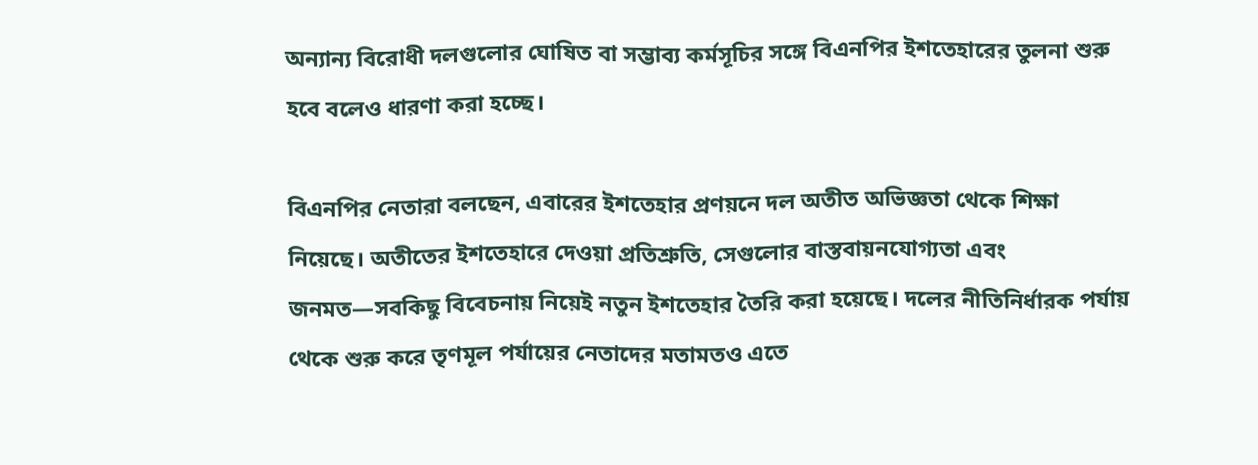অন্যান্য বিরোধী দলগুলোর ঘোষিত বা সম্ভাব্য কর্মসূচির সঙ্গে বিএনপির ইশতেহারের তুলনা শুরু হবে বলেও ধারণা করা হচ্ছে।

বিএনপির নেতারা বলছেন, এবারের ইশতেহার প্রণয়নে দল অতীত অভিজ্ঞতা থেকে শিক্ষা নিয়েছে। অতীতের ইশতেহারে দেওয়া প্রতিশ্রুতি, সেগুলোর বাস্তবায়নযোগ্যতা এবং জনমত—সবকিছু বিবেচনায় নিয়েই নতুন ইশতেহার তৈরি করা হয়েছে। দলের নীতিনির্ধারক পর্যায় থেকে শুরু করে তৃণমূল পর্যায়ের নেতাদের মতামতও এতে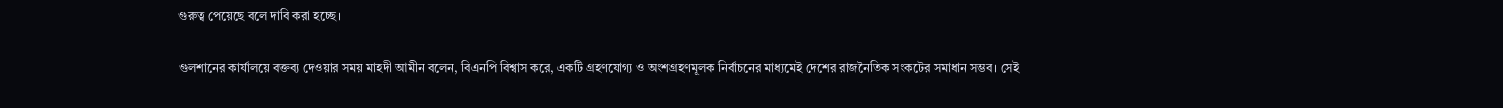গুরুত্ব পেয়েছে বলে দাবি করা হচ্ছে।

গুলশানের কার্যালয়ে বক্তব্য দেওয়ার সময় মাহদী আমীন বলেন, বিএনপি বিশ্বাস করে, একটি গ্রহণযোগ্য ও অংশগ্রহণমূলক নির্বাচনের মাধ্যমেই দেশের রাজনৈতিক সংকটের সমাধান সম্ভব। সেই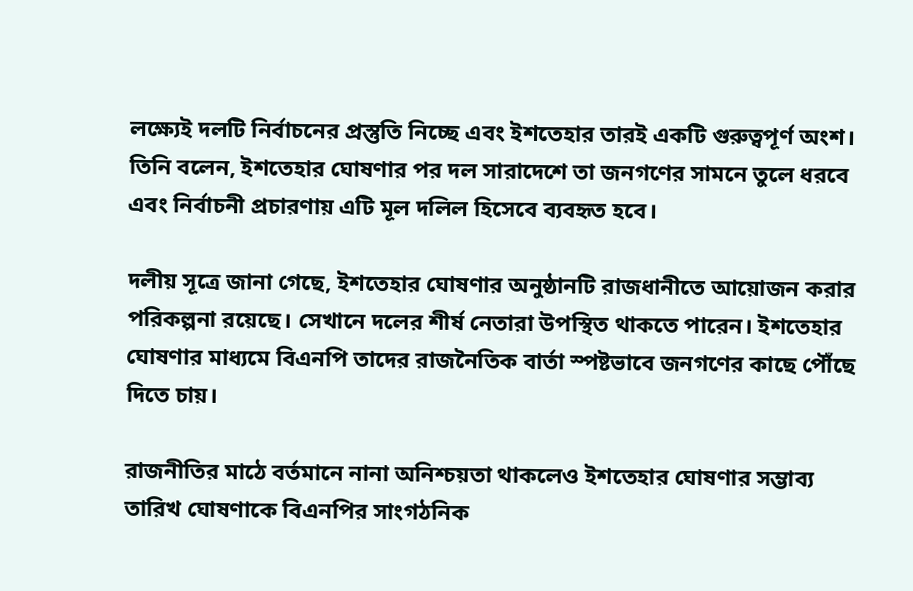লক্ষ্যেই দলটি নির্বাচনের প্রস্তুতি নিচ্ছে এবং ইশতেহার তারই একটি গুরুত্বপূর্ণ অংশ। তিনি বলেন, ইশতেহার ঘোষণার পর দল সারাদেশে তা জনগণের সামনে তুলে ধরবে এবং নির্বাচনী প্রচারণায় এটি মূল দলিল হিসেবে ব্যবহৃত হবে।

দলীয় সূত্রে জানা গেছে, ইশতেহার ঘোষণার অনুষ্ঠানটি রাজধানীতে আয়োজন করার পরিকল্পনা রয়েছে। সেখানে দলের শীর্ষ নেতারা উপস্থিত থাকতে পারেন। ইশতেহার ঘোষণার মাধ্যমে বিএনপি তাদের রাজনৈতিক বার্তা স্পষ্টভাবে জনগণের কাছে পৌঁছে দিতে চায়।

রাজনীতির মাঠে বর্তমানে নানা অনিশ্চয়তা থাকলেও ইশতেহার ঘোষণার সম্ভাব্য তারিখ ঘোষণাকে বিএনপির সাংগঠনিক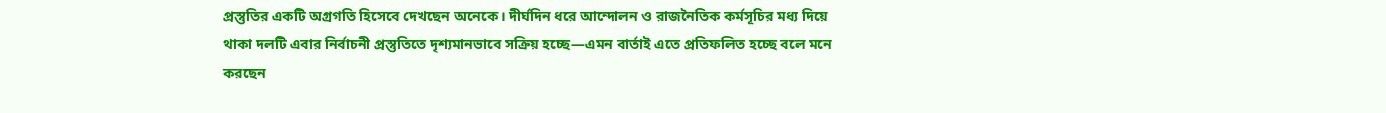প্রস্তুতির একটি অগ্রগতি হিসেবে দেখছেন অনেকে। দীর্ঘদিন ধরে আন্দোলন ও রাজনৈতিক কর্মসূচির মধ্য দিয়ে থাকা দলটি এবার নির্বাচনী প্রস্তুতিতে দৃশ্যমানভাবে সক্রিয় হচ্ছে—এমন বার্তাই এতে প্রতিফলিত হচ্ছে বলে মনে করছেন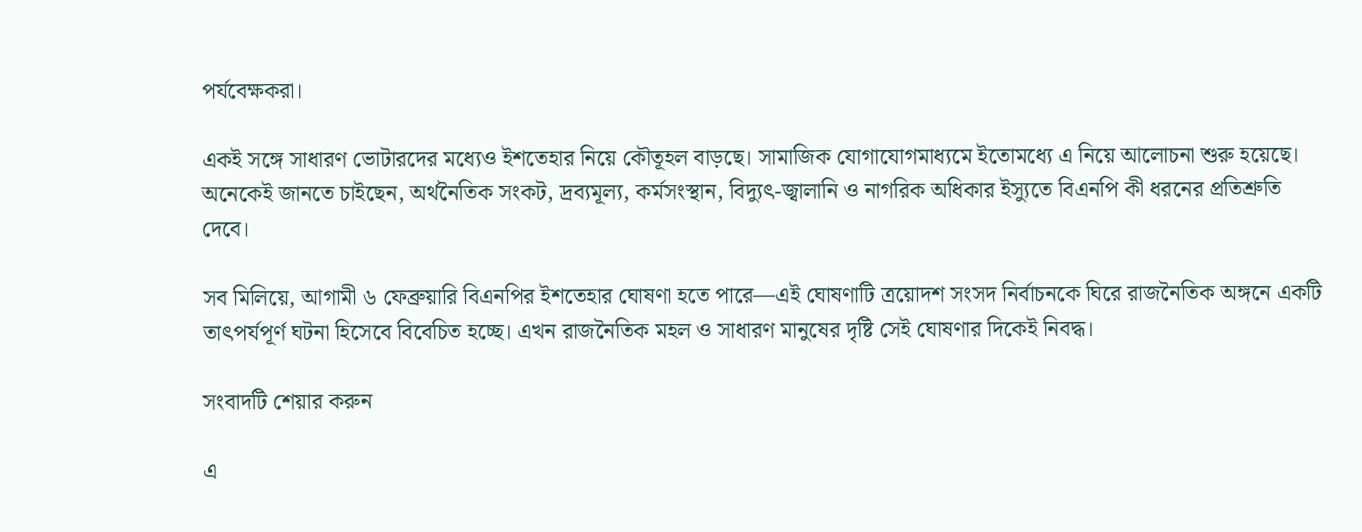পর্যবেক্ষকরা।

একই সঙ্গে সাধারণ ভোটারদের মধ্যেও ইশতেহার নিয়ে কৌতূহল বাড়ছে। সামাজিক যোগাযোগমাধ্যমে ইতোমধ্যে এ নিয়ে আলোচনা শুরু হয়েছে। অনেকেই জানতে চাইছেন, অর্থনৈতিক সংকট, দ্রব্যমূল্য, কর্মসংস্থান, বিদ্যুৎ-জ্বালানি ও নাগরিক অধিকার ইস্যুতে বিএনপি কী ধরনের প্রতিশ্রুতি দেবে।

সব মিলিয়ে, আগামী ৬ ফেব্রুয়ারি বিএনপির ইশতেহার ঘোষণা হতে পারে—এই ঘোষণাটি ত্রয়োদশ সংসদ নির্বাচনকে ঘিরে রাজনৈতিক অঙ্গনে একটি তাৎপর্যপূর্ণ ঘটনা হিসেবে বিবেচিত হচ্ছে। এখন রাজনৈতিক মহল ও সাধারণ মানুষের দৃষ্টি সেই ঘোষণার দিকেই নিবদ্ধ।

সংবাদটি শেয়ার করুন

এ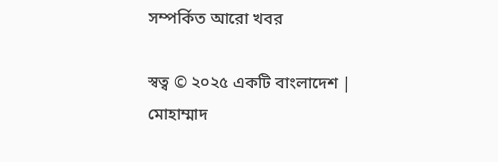সম্পর্কিত আরো খবর

স্বত্ব © ২০২৫ একটি বাংলাদেশ | মোহাম্মাদ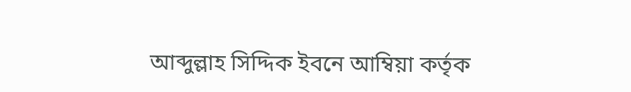আব্দুল্লাহ সিদ্দিক ইবনে আম্বিয়া কর্তৃক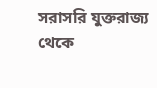সরাসরি যুক্তরাজ্য থেকে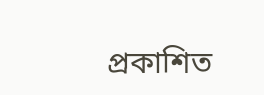প্রকাশিত